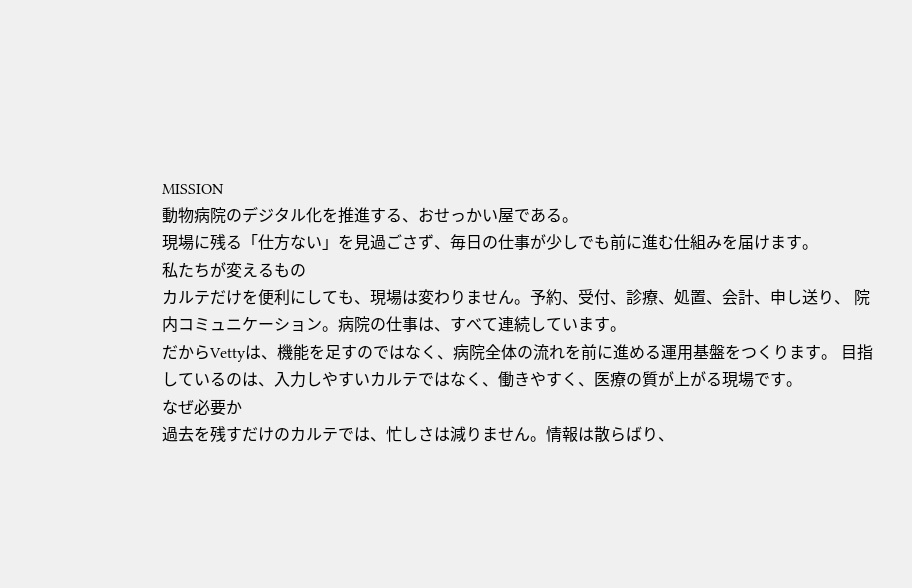MISSION
動物病院のデジタル化を推進する、おせっかい屋である。
現場に残る「仕方ない」を見過ごさず、毎日の仕事が少しでも前に進む仕組みを届けます。
私たちが変えるもの
カルテだけを便利にしても、現場は変わりません。予約、受付、診療、処置、会計、申し送り、 院内コミュニケーション。病院の仕事は、すべて連続しています。
だからVettyは、機能を足すのではなく、病院全体の流れを前に進める運用基盤をつくります。 目指しているのは、入力しやすいカルテではなく、働きやすく、医療の質が上がる現場です。
なぜ必要か
過去を残すだけのカルテでは、忙しさは減りません。情報は散らばり、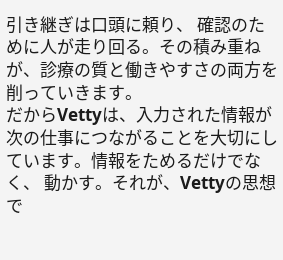引き継ぎは口頭に頼り、 確認のために人が走り回る。その積み重ねが、診療の質と働きやすさの両方を削っていきます。
だからVettyは、入力された情報が次の仕事につながることを大切にしています。情報をためるだけでなく、 動かす。それが、Vettyの思想で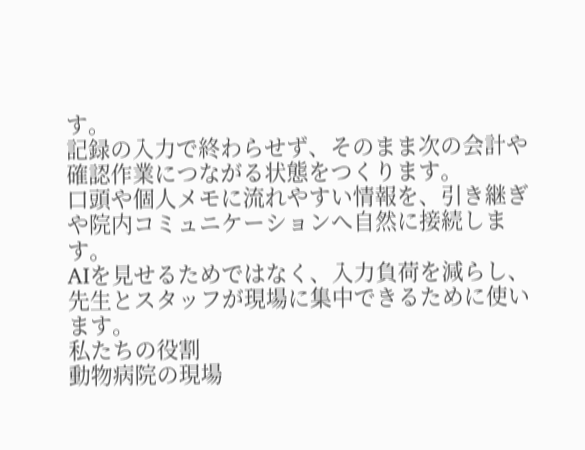す。
記録の入力で終わらせず、そのまま次の会計や確認作業につながる状態をつくります。
口頭や個人メモに流れやすい情報を、引き継ぎや院内コミュニケーションへ自然に接続します。
AIを見せるためではなく、入力負荷を減らし、先生とスタッフが現場に集中できるために使います。
私たちの役割
動物病院の現場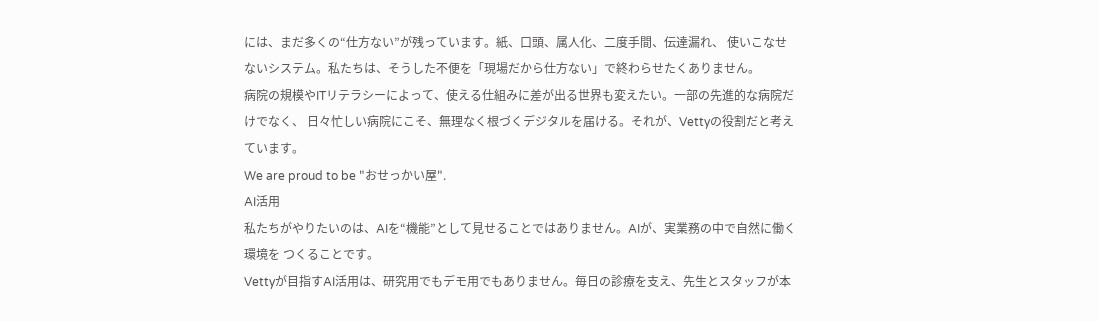には、まだ多くの“仕方ない”が残っています。紙、口頭、属人化、二度手間、伝達漏れ、 使いこなせないシステム。私たちは、そうした不便を「現場だから仕方ない」で終わらせたくありません。
病院の規模やITリテラシーによって、使える仕組みに差が出る世界も変えたい。一部の先進的な病院だけでなく、 日々忙しい病院にこそ、無理なく根づくデジタルを届ける。それが、Vettyの役割だと考えています。
We are proud to be "おせっかい屋".
AI活用
私たちがやりたいのは、AIを“機能”として見せることではありません。AIが、実業務の中で自然に働く環境を つくることです。
Vettyが目指すAI活用は、研究用でもデモ用でもありません。毎日の診療を支え、先生とスタッフが本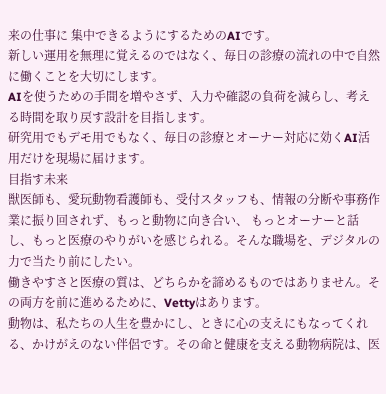来の仕事に 集中できるようにするためのAIです。
新しい運用を無理に覚えるのではなく、毎日の診療の流れの中で自然に働くことを大切にします。
AIを使うための手間を増やさず、入力や確認の負荷を減らし、考える時間を取り戻す設計を目指します。
研究用でもデモ用でもなく、毎日の診療とオーナー対応に効くAI活用だけを現場に届けます。
目指す未来
獣医師も、愛玩動物看護師も、受付スタッフも、情報の分断や事務作業に振り回されず、もっと動物に向き合い、 もっとオーナーと話し、もっと医療のやりがいを感じられる。そんな職場を、デジタルの力で当たり前にしたい。
働きやすさと医療の質は、どちらかを諦めるものではありません。その両方を前に進めるために、Vettyはあります。
動物は、私たちの人生を豊かにし、ときに心の支えにもなってくれる、かけがえのない伴侶です。その命と健康を支える動物病院は、医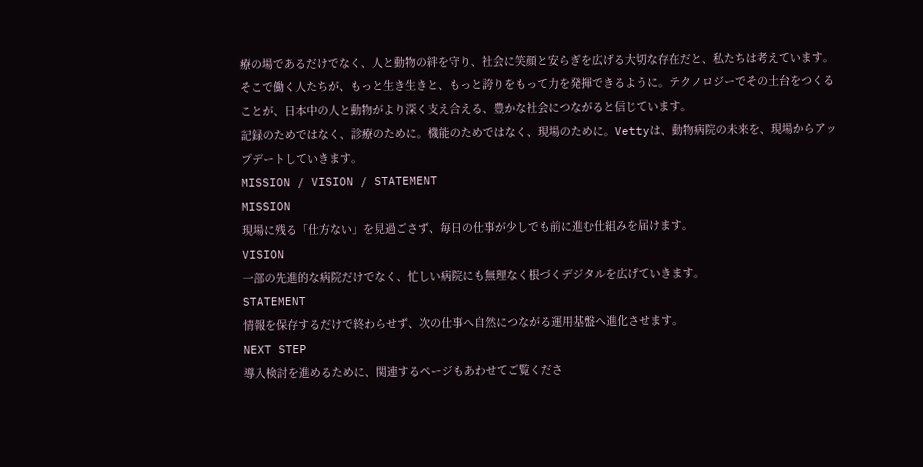療の場であるだけでなく、人と動物の絆を守り、社会に笑顔と安らぎを広げる大切な存在だと、私たちは考えています。そこで働く人たちが、もっと生き生きと、もっと誇りをもって力を発揮できるように。テクノロジーでその土台をつくることが、日本中の人と動物がより深く支え合える、豊かな社会につながると信じています。
記録のためではなく、診療のために。機能のためではなく、現場のために。Vettyは、動物病院の未来を、現場からアップデートしていきます。
MISSION / VISION / STATEMENT
MISSION
現場に残る「仕方ない」を見過ごさず、毎日の仕事が少しでも前に進む仕組みを届けます。
VISION
一部の先進的な病院だけでなく、忙しい病院にも無理なく根づくデジタルを広げていきます。
STATEMENT
情報を保存するだけで終わらせず、次の仕事へ自然につながる運用基盤へ進化させます。
NEXT STEP
導入検討を進めるために、関連するページもあわせてご覧くださ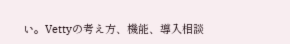い。Vettyの考え方、機能、導入相談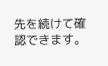先を続けて確認できます。